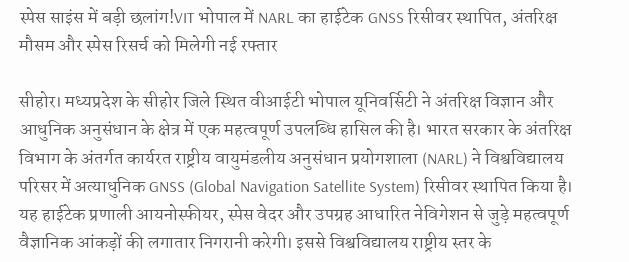स्पेस साइंस में बड़ी छलांग!VIT भोपाल में NARL का हाईटेक GNSS रिसीवर स्थापित, अंतरिक्ष मौसम और स्पेस रिसर्च को मिलेगी नई रफ्तार

सीहोर। मध्यप्रदेश के सीहोर जिले स्थित वीआईटी भोपाल यूनिवर्सिटी ने अंतरिक्ष विज्ञान और आधुनिक अनुसंधान के क्षेत्र में एक महत्वपूर्ण उपलब्धि हासिल की है। भारत सरकार के अंतरिक्ष विभाग के अंतर्गत कार्यरत राष्ट्रीय वायुमंडलीय अनुसंधान प्रयोगशाला (NARL) ने विश्वविद्यालय परिसर में अत्याधुनिक GNSS (Global Navigation Satellite System) रिसीवर स्थापित किया है। यह हाईटेक प्रणाली आयनोस्फीयर, स्पेस वेदर और उपग्रह आधारित नेविगेशन से जुड़े महत्वपूर्ण वैज्ञानिक आंकड़ों की लगातार निगरानी करेगी। इससे विश्वविद्यालय राष्ट्रीय स्तर के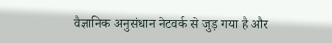वैज्ञानिक अनुसंधान नेटवर्क से जुड़ गया है और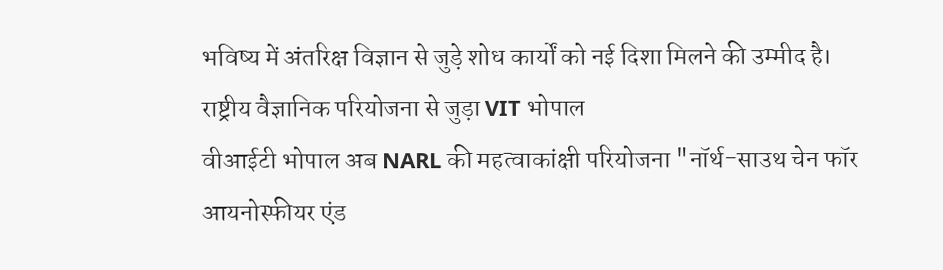भविष्य में अंतरिक्ष विज्ञान से जुड़े शोध कार्यों को नई दिशा मिलने की उम्मीद है।
राष्ट्रीय वैज्ञानिक परियोजना से जुड़ा VIT भोपाल
वीआईटी भोपाल अब NARL की महत्वाकांक्षी परियोजना "नॉर्थ-साउथ चेन फॉर आयनोस्फीयर एंड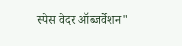स्पेस वेदर ऑब्जर्वेशन"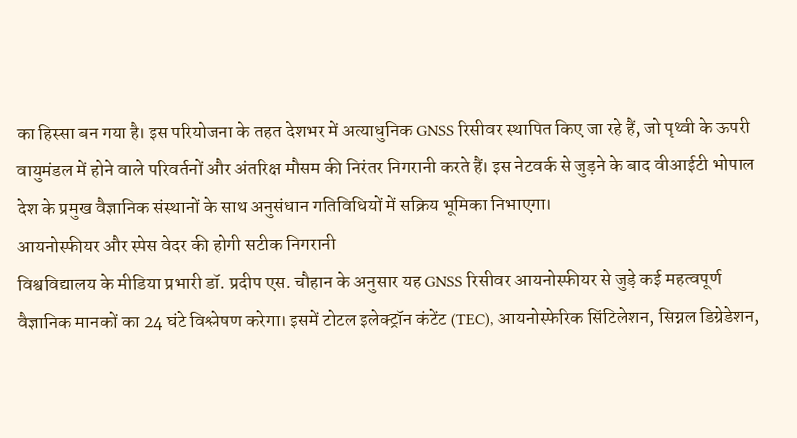का हिस्सा बन गया है। इस परियोजना के तहत देशभर में अत्याधुनिक GNSS रिसीवर स्थापित किए जा रहे हैं, जो पृथ्वी के ऊपरी वायुमंडल में होने वाले परिवर्तनों और अंतरिक्ष मौसम की निरंतर निगरानी करते हैं। इस नेटवर्क से जुड़ने के बाद वीआईटी भोपाल देश के प्रमुख वैज्ञानिक संस्थानों के साथ अनुसंधान गतिविधियों में सक्रिय भूमिका निभाएगा।
आयनोस्फीयर और स्पेस वेदर की होगी सटीक निगरानी
विश्वविद्यालय के मीडिया प्रभारी डॉ. प्रदीप एस. चौहान के अनुसार यह GNSS रिसीवर आयनोस्फीयर से जुड़े कई महत्वपूर्ण वैज्ञानिक मानकों का 24 घंटे विश्लेषण करेगा। इसमें टोटल इलेक्ट्रॉन कंटेंट (TEC), आयनोस्फेरिक सिंटिलेशन, सिग्नल डिग्रेडेशन,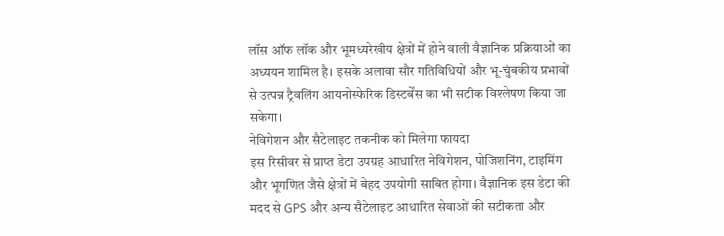लॉस ऑफ लॉक और भूमध्यरेखीय क्षेत्रों में होने वाली वैज्ञानिक प्रक्रियाओं का अध्ययन शामिल है। इसके अलावा सौर गतिविधियों और भू-चुंबकीय प्रभावों से उत्पन्न ट्रैवलिंग आयनोस्फेरिक डिस्टर्बेंस का भी सटीक विश्लेषण किया जा सकेगा।
नेविगेशन और सैटेलाइट तकनीक को मिलेगा फायदा
इस रिसीवर से प्राप्त डेटा उपग्रह आधारित नेविगेशन, पोजिशनिंग, टाइमिंग और भूगणित जैसे क्षेत्रों में बेहद उपयोगी साबित होगा। वैज्ञानिक इस डेटा की मदद से GPS और अन्य सैटेलाइट आधारित सेवाओं की सटीकता और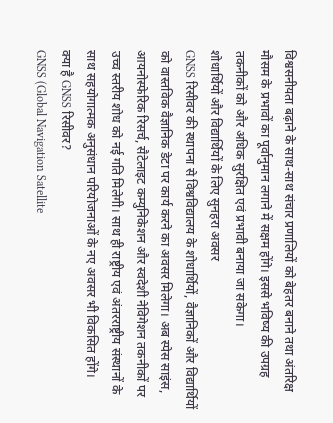विश्वसनीयता बढ़ाने के साथ-साथ संचार प्रणालियों को बेहतर बनाने तथा अंतरिक्ष मौसम के प्रभावों का पूर्वानुमान लगाने में सक्षम होंगे। इससे भविष्य की उपग्रह तकनीकों को और अधिक सुरक्षित एवं प्रभावी बनाया जा सकेगा।
शोधार्थियों और विद्यार्थियों के लिए सुनहरा अवसर
GNSS रिसीवर की स्थापना से विश्वविद्यालय के शोधार्थियों, वैज्ञानिकों और विद्यार्थियों को वास्तविक वैज्ञानिक डेटा पर कार्य करने का अवसर मिलेगा। अब स्पेस साइंस, आयनोस्फेरिक रिसर्च, सैटेलाइट कम्युनिकेशन और स्वदेशी नेविगेशन तकनीकों पर उच्च स्तरीय शोध को नई गति मिलेगी। साथ ही राष्ट्रीय एवं अंतरराष्ट्रीय संस्थानों के साथ सहयोगात्मक अनुसंधान परियोजनाओं के नए अवसर भी विकसित होंगे।
क्या है GNSS रिसीवर?
GNSS (Global Navigation Satellite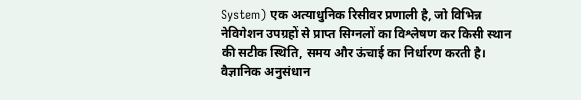System) एक अत्याधुनिक रिसीवर प्रणाली है, जो विभिन्न नेविगेशन उपग्रहों से प्राप्त सिग्नलों का विश्लेषण कर किसी स्थान की सटीक स्थिति, समय और ऊंचाई का निर्धारण करती है। वैज्ञानिक अनुसंधान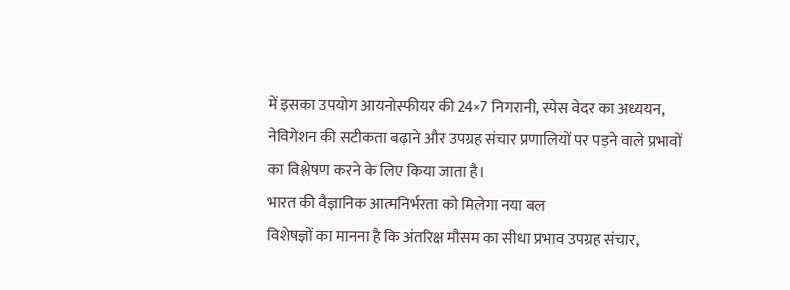में इसका उपयोग आयनोस्फीयर की 24×7 निगरानी, स्पेस वेदर का अध्ययन, नेविगेशन की सटीकता बढ़ाने और उपग्रह संचार प्रणालियों पर पड़ने वाले प्रभावों का विश्लेषण करने के लिए किया जाता है।
भारत की वैज्ञानिक आत्मनिर्भरता को मिलेगा नया बल
विशेषज्ञों का मानना है कि अंतरिक्ष मौसम का सीधा प्रभाव उपग्रह संचार,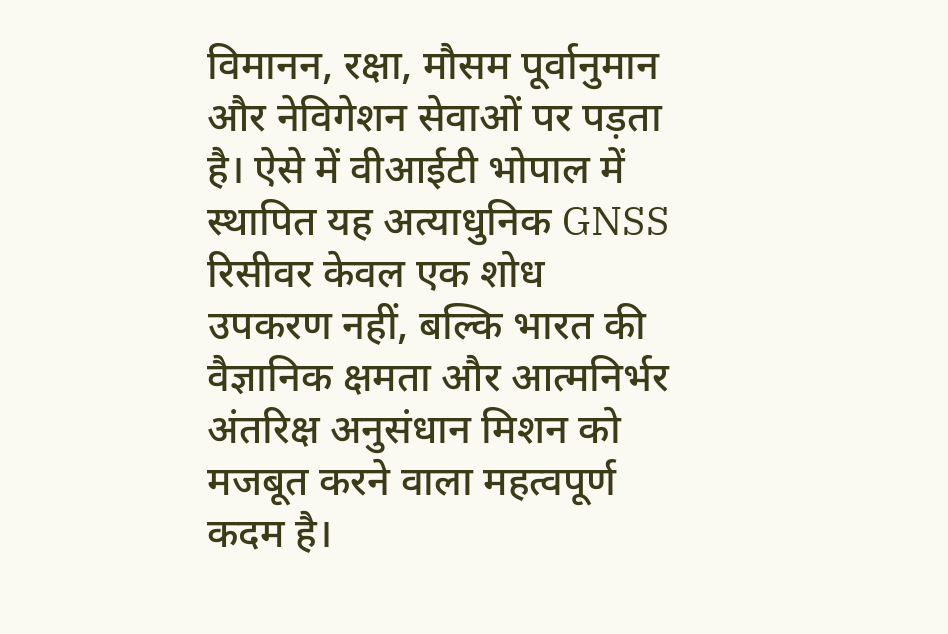विमानन, रक्षा, मौसम पूर्वानुमान और नेविगेशन सेवाओं पर पड़ता है। ऐसे में वीआईटी भोपाल में स्थापित यह अत्याधुनिक GNSS रिसीवर केवल एक शोध उपकरण नहीं, बल्कि भारत की वैज्ञानिक क्षमता और आत्मनिर्भर अंतरिक्ष अनुसंधान मिशन को मजबूत करने वाला महत्वपूर्ण कदम है।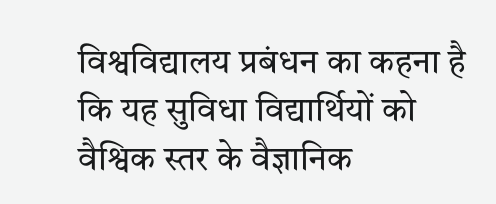विश्वविद्यालय प्रबंधन का कहना है कि यह सुविधा विद्यार्थियों को वैश्विक स्तर के वैज्ञानिक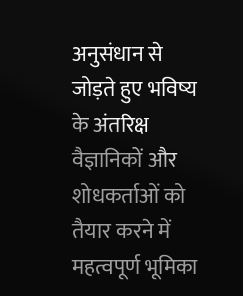अनुसंधान से जोड़ते हुए भविष्य के अंतरिक्ष वैज्ञानिकों और शोधकर्ताओं को तैयार करने में महत्वपूर्ण भूमिका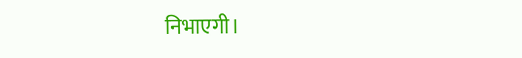निभाएगी।